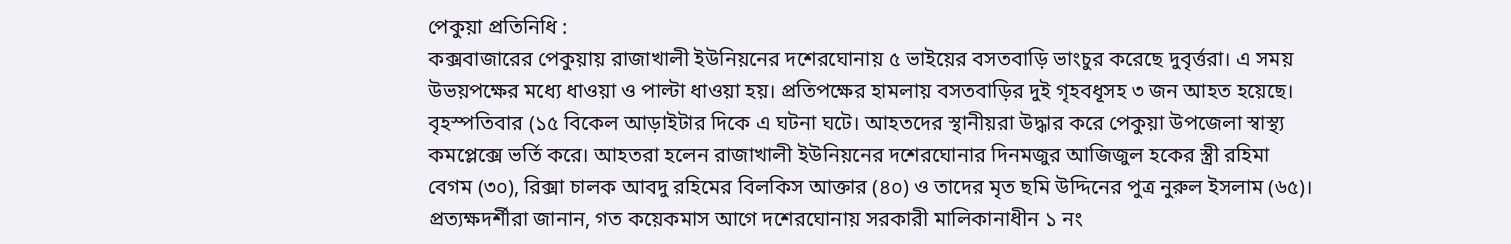পেকুয়া প্রতিনিধি :
কক্সবাজারের পেকুয়ায় রাজাখালী ইউনিয়নের দশেরঘোনায় ৫ ভাইয়ের বসতবাড়ি ভাংচুর করেছে দুবৃর্ত্তরা। এ সময় উভয়পক্ষের মধ্যে ধাওয়া ও পাল্টা ধাওয়া হয়। প্রতিপক্ষের হামলায় বসতবাড়ির দুই গৃহবধূসহ ৩ জন আহত হয়েছে। বৃহস্পতিবার (১৫ বিকেল আড়াইটার দিকে এ ঘটনা ঘটে। আহতদের স্থানীয়রা উদ্ধার করে পেকুয়া উপজেলা স্বাস্থ্য কমপ্লেক্সে ভর্তি করে। আহতরা হলেন রাজাখালী ইউনিয়নের দশেরঘোনার দিনমজুর আজিজুল হকের স্ত্রী রহিমা বেগম (৩০), রিক্সা চালক আবদু রহিমের বিলকিস আক্তার (৪০) ও তাদের মৃত ছমি উদ্দিনের পুত্র নুরুল ইসলাম (৬৫)।
প্রত্যক্ষদর্শীরা জানান, গত কয়েকমাস আগে দশেরঘোনায় সরকারী মালিকানাধীন ১ নং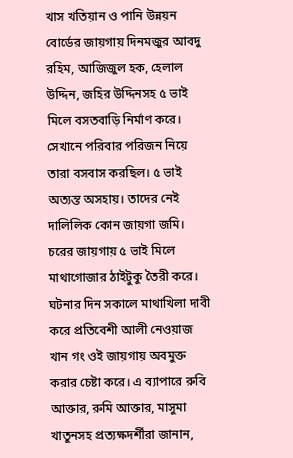খাস খতিয়ান ও পানি উন্নয়ন বোর্ডের জায়গায় দিনমজুর আবদু রহিম, আজিজুল হক, হেলাল উদ্দিন, জহির উদ্দিনসহ ৫ ভাই মিলে বসতবাড়ি নির্মাণ করে। সেখানে পরিবার পরিজন নিয়ে তারা বসবাস করছিল। ৫ ভাই অত্যন্ত অসহায়। তাদের নেই দালিলিক কোন জায়গা জমি। চরের জায়গায় ৫ ভাই মিলে মাথাগোজার ঠাইটুকু তৈরী করে। ঘটনার দিন সকালে মাথাখিলা দাবী করে প্রতিবেশী আলী নেওয়াজ খান গং ওই জায়গায় অবমুক্ত করার চেষ্টা করে। এ ব্যাপারে রুবি আক্তার, রুমি আক্তার, মাসুমা খাতুনসহ প্রত্যক্ষদর্শীরা জানান,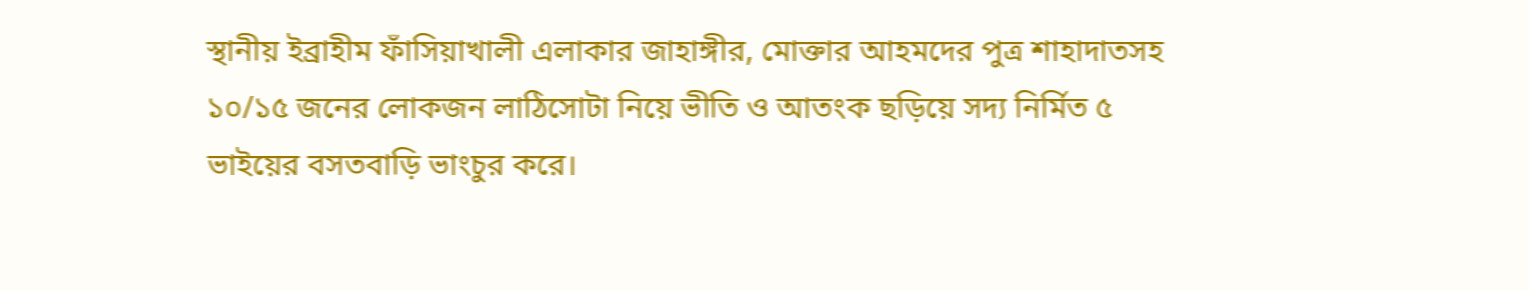স্থানীয় ইব্রাহীম ফাঁসিয়াখালী এলাকার জাহাঙ্গীর, মোক্তার আহমদের পুত্র শাহাদাতসহ ১০/১৫ জনের লোকজন লাঠিসোটা নিয়ে ভীতি ও আতংক ছড়িয়ে সদ্য নির্মিত ৫ ভাইয়ের বসতবাড়ি ভাংচুর করে।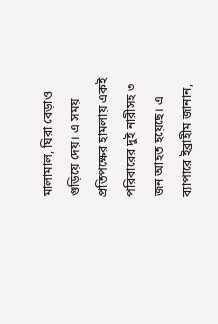মালামাল, ঘিরা বেড়াও গুড়িয়ে দেয়। এ সময় প্রতিপক্ষের হামলায় একই পরিবারের দুই নারীসহ ৩ জন আহত হয়েছে। এ ব্যাপারে ইব্রাহীম জানান,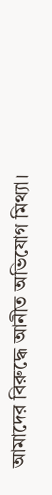আমাদের বিরুদ্ধে আনীত অভিযোগ মিথ্যা।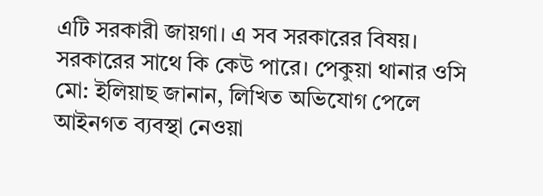এটি সরকারী জায়গা। এ সব সরকারের বিষয়। সরকারের সাথে কি কেউ পারে। পেকুয়া থানার ওসি মো: ইলিয়াছ জানান, লিখিত অভিযোগ পেলে আইনগত ব্যবস্থা নেওয়া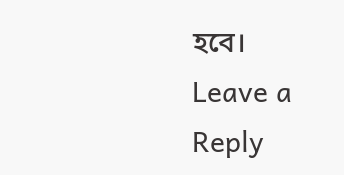হবে।
Leave a Reply